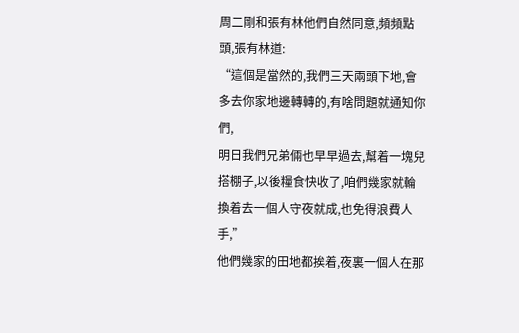周二剛和張有林他們自然同意,頻頻點頭,張有林道:
“這個是當然的,我們三天兩頭下地,會多去你家地邊轉轉的,有啥問題就通知你們,
明日我們兄弟倆也早早過去,幫着一塊兒搭棚子,以後糧食快收了,咱們幾家就輪換着去一個人守夜就成,也免得浪費人手,”
他們幾家的田地都挨着,夜裏一個人在那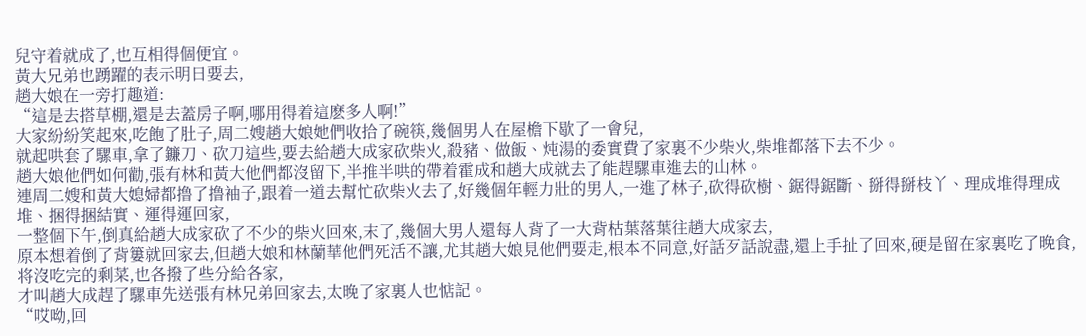兒守着就成了,也互相得個便宜。
黃大兄弟也踴躍的表示明日要去,
趙大娘在一旁打趣道:
“這是去搭草棚,還是去蓋房子啊,哪用得着這麽多人啊!”
大家紛紛笑起來,吃飽了肚子,周二嫂趙大娘她們收拾了碗筷,幾個男人在屋檐下歇了一會兒,
就起哄套了騾車,拿了鐮刀、砍刀這些,要去給趙大成家砍柴火,殺豬、做飯、炖湯的委實費了家裏不少柴火,柴堆都落下去不少。
趙大娘他們如何勸,張有林和黃大他們都沒留下,半推半哄的帶着霍成和趙大成就去了能趕騾車進去的山林。
連周二嫂和黃大媳婦都撸了撸袖子,跟着一道去幫忙砍柴火去了,好幾個年輕力壯的男人,一進了林子,砍得砍樹、鋸得鋸斷、掰得掰枝丫、理成堆得理成堆、捆得捆結實、運得運回家,
一整個下午,倒真給趙大成家砍了不少的柴火回來,末了,幾個大男人還每人背了一大背枯葉落葉往趙大成家去,
原本想着倒了背簍就回家去,但趙大娘和林蘭華他們死活不讓,尤其趙大娘見他們要走,根本不同意,好話歹話說盡,還上手扯了回來,硬是留在家裏吃了晚食,
将沒吃完的剩菜,也各撥了些分給各家,
才叫趙大成趕了騾車先送張有林兄弟回家去,太晚了家裏人也惦記。
“哎呦,回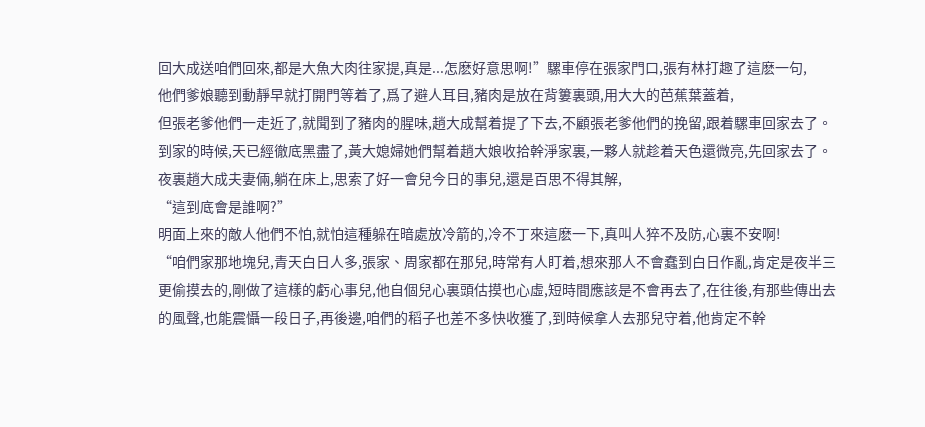回大成送咱們回來,都是大魚大肉往家提,真是...怎麽好意思啊!”騾車停在張家門口,張有林打趣了這麽一句,
他們爹娘聽到動靜早就打開門等着了,爲了避人耳目,豬肉是放在背簍裏頭,用大大的芭蕉葉蓋着,
但張老爹他們一走近了,就聞到了豬肉的腥味,趙大成幫着提了下去,不顧張老爹他們的挽留,跟着騾車回家去了。
到家的時候,天已經徹底黑盡了,黃大媳婦她們幫着趙大娘收拾幹淨家裏,一夥人就趁着天色還微亮,先回家去了。
夜裏趙大成夫妻倆,躺在床上,思索了好一會兒今日的事兒,還是百思不得其解,
“這到底會是誰啊?”
明面上來的敵人他們不怕,就怕這種躲在暗處放冷箭的,冷不丁來這麽一下,真叫人猝不及防,心裏不安啊!
“咱們家那地塊兒,青天白日人多,張家、周家都在那兒,時常有人盯着,想來那人不會蠢到白日作亂,肯定是夜半三更偷摸去的,剛做了這樣的虧心事兒,他自個兒心裏頭估摸也心虛,短時間應該是不會再去了,在往後,有那些傳出去的風聲,也能震懾一段日子,再後邊,咱們的稻子也差不多快收獲了,到時候拿人去那兒守着,他肯定不幹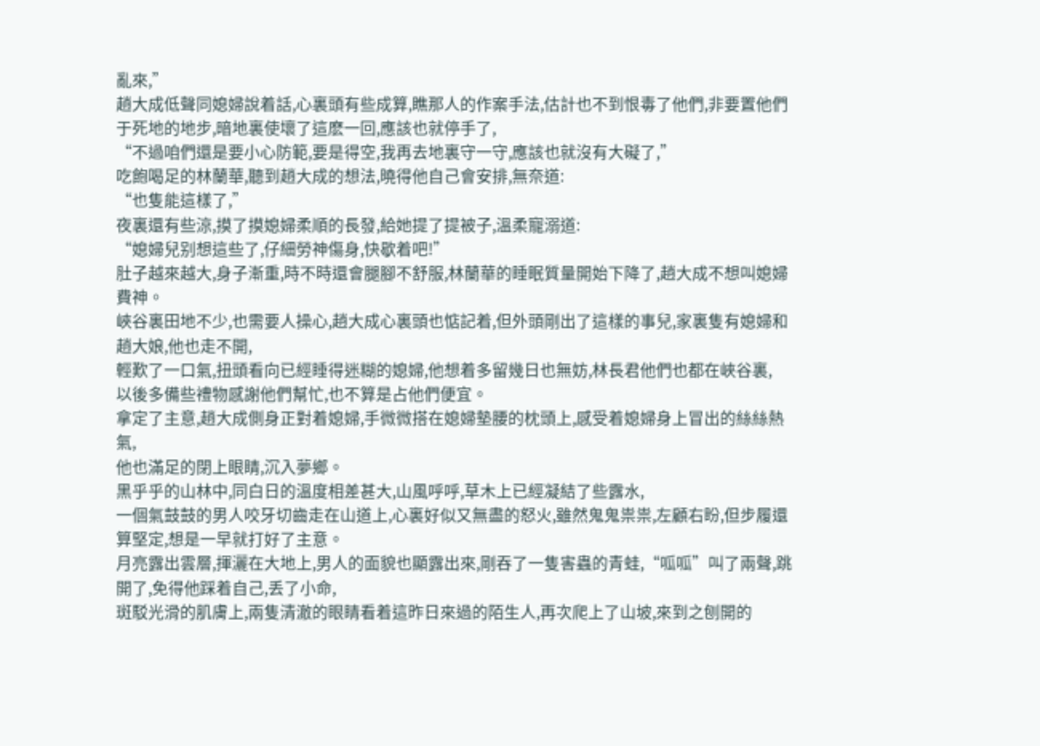亂來,”
趙大成低聲同媳婦說着話,心裏頭有些成算,瞧那人的作案手法,估計也不到恨毒了他們,非要置他們于死地的地步,暗地裏使壞了這麽一回,應該也就停手了,
“不過咱們還是要小心防範,要是得空,我再去地裏守一守,應該也就沒有大礙了,”
吃飽喝足的林蘭華,聽到趙大成的想法,曉得他自己會安排,無奈道:
“也隻能這樣了,”
夜裏還有些涼,摸了摸媳婦柔順的長發,給她提了提被子,溫柔寵溺道:
“媳婦兒别想這些了,仔細勞神傷身,快歇着吧!”
肚子越來越大,身子漸重,時不時還會腿腳不舒服,林蘭華的睡眠質量開始下降了,趙大成不想叫媳婦費神。
峽谷裏田地不少,也需要人操心,趙大成心裏頭也惦記着,但外頭剛出了這樣的事兒,家裏隻有媳婦和趙大娘,他也走不開,
輕歎了一口氣,扭頭看向已經睡得迷糊的媳婦,他想着多留幾日也無妨,林長君他們也都在峽谷裏,
以後多備些禮物感謝他們幫忙,也不算是占他們便宜。
拿定了主意,趙大成側身正對着媳婦,手微微搭在媳婦墊腰的枕頭上,感受着媳婦身上冒出的絲絲熱氣,
他也滿足的閉上眼睛,沉入夢鄉。
黑乎乎的山林中,同白日的溫度相差甚大,山風呼呼,草木上已經凝結了些露水,
一個氣鼓鼓的男人咬牙切齒走在山道上,心裏好似又無盡的怒火,雖然鬼鬼祟祟,左顧右盼,但步履還算堅定,想是一早就打好了主意。
月亮露出雲層,揮灑在大地上,男人的面貌也顯露出來,剛吞了一隻害蟲的青蛙,“呱呱”叫了兩聲,跳開了,免得他踩着自己,丢了小命,
斑駁光滑的肌膚上,兩隻清澈的眼睛看着這昨日來過的陌生人,再次爬上了山坡,來到之刨開的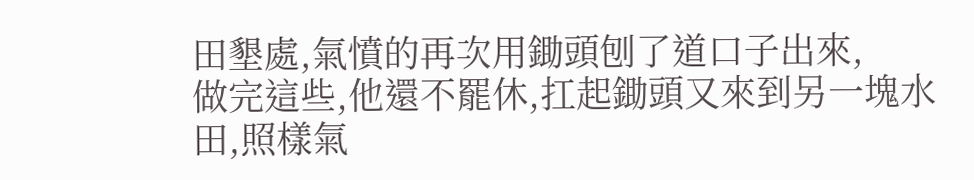田墾處,氣憤的再次用鋤頭刨了道口子出來,
做完這些,他還不罷休,扛起鋤頭又來到另一塊水田,照樣氣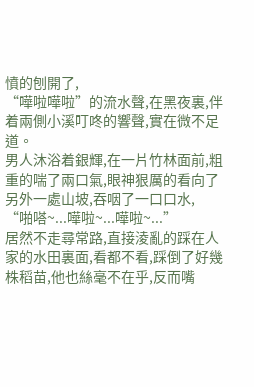憤的刨開了,
“嘩啦嘩啦”的流水聲,在黑夜裏,伴着兩側小溪叮咚的響聲,實在微不足道。
男人沐浴着銀輝,在一片竹林面前,粗重的喘了兩口氣,眼神狠厲的看向了另外一處山坡,吞咽了一口口水,
“啪嗒~...嘩啦~...嘩啦~...”
居然不走尋常路,直接淩亂的踩在人家的水田裏面,看都不看,踩倒了好幾株稻苗,他也絲毫不在乎,反而嘴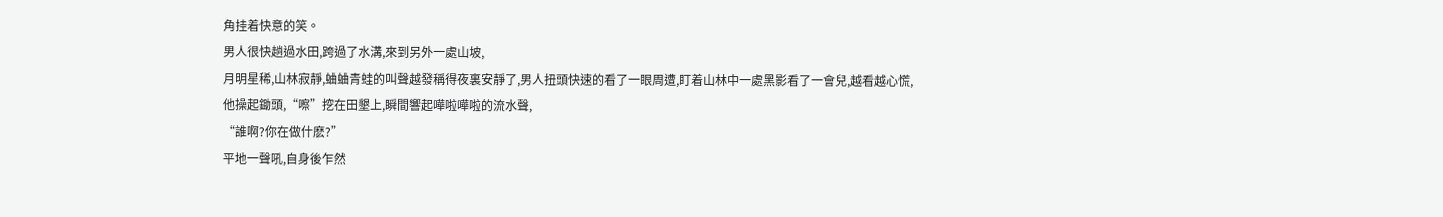角挂着快意的笑。
男人很快趟過水田,跨過了水溝,來到另外一處山坡,
月明星稀,山林寂靜,蛐蛐青蛙的叫聲越發稱得夜裏安靜了,男人扭頭快速的看了一眼周遭,盯着山林中一處黑影看了一會兒,越看越心慌,
他操起鋤頭,“嚓”挖在田墾上,瞬間響起嘩啦嘩啦的流水聲,
“誰啊?你在做什麽?”
平地一聲吼,自身後乍然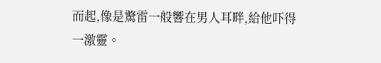而起,像是驚雷一般響在男人耳畔,給他吓得一激靈。